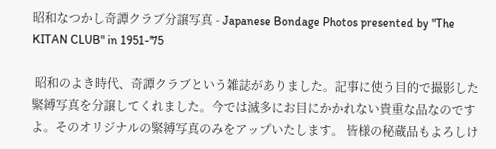昭和なつかし奇譚クラブ分譲写真 - Japanese Bondage Photos presented by "The KITAN CLUB" in 1951-'75

 昭和のよき時代、奇譚クラブという雑誌がありました。記事に使う目的で撮影した緊縛写真を分譲してくれました。今では滅多にお目にかかれない貴重な品なのですよ。そのオリジナルの緊縛写真のみをアップいたします。 皆様の秘蔵品もよろしけ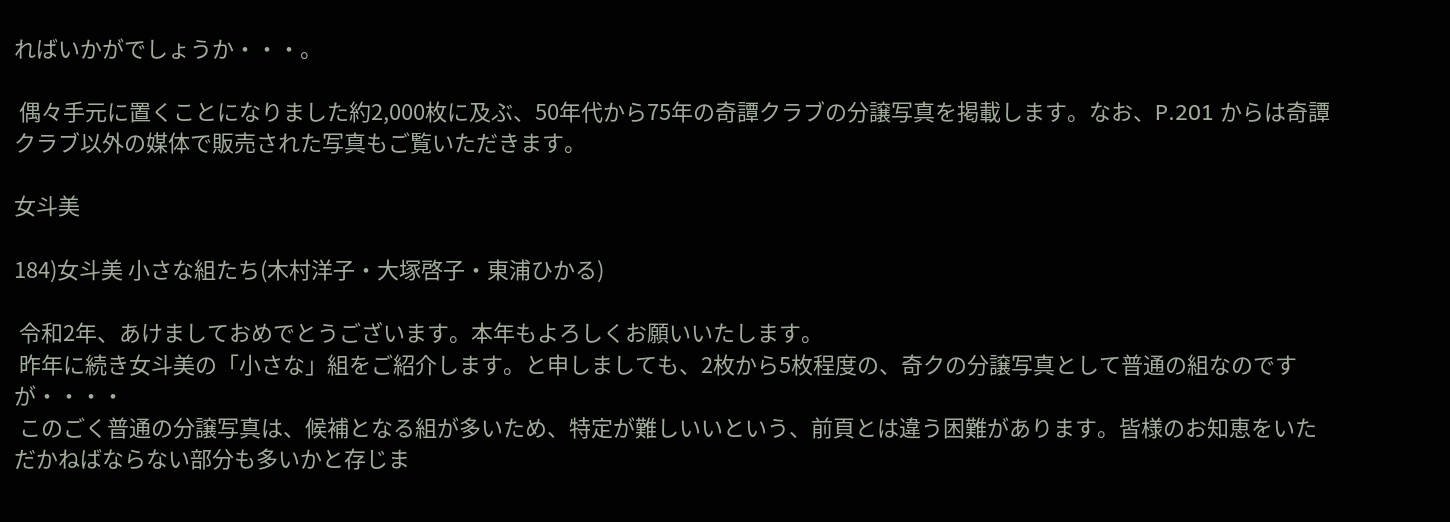ればいかがでしょうか・・・。

 偶々手元に置くことになりました約2,000枚に及ぶ、50年代から75年の奇譚クラブの分譲写真を掲載します。なお、P.201 からは奇譚クラブ以外の媒体で販売された写真もご覧いただきます。

女斗美

184)女斗美 小さな組たち(木村洋子・大塚啓子・東浦ひかる)

 令和2年、あけましておめでとうございます。本年もよろしくお願いいたします。
 昨年に続き女斗美の「小さな」組をご紹介します。と申しましても、2枚から5枚程度の、奇クの分譲写真として普通の組なのですが・・・・
 このごく普通の分譲写真は、候補となる組が多いため、特定が難しいいという、前頁とは違う困難があります。皆様のお知恵をいただかねばならない部分も多いかと存じま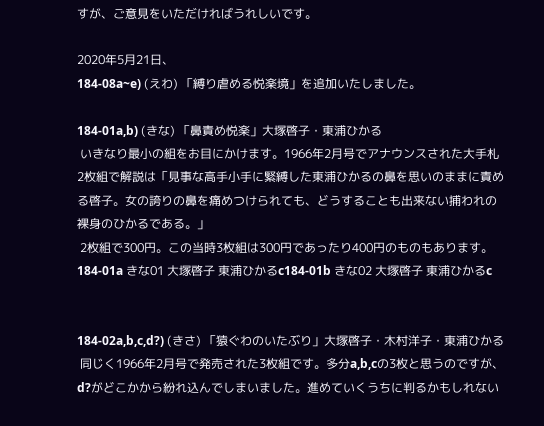すが、ご意見をいただければうれしいです。

2020年5月21日、
184-08a~e) (えわ) 「縛り虐める悦楽境」を追加いたしました。

184-01a,b) (きな) 「鼻責め悦楽」大塚啓子・東浦ひかる
 いきなり最小の組をお目にかけます。1966年2月号でアナウンスされた大手札2枚組で解説は「見事な高手小手に緊縛した東浦ひかるの鼻を思いのままに責める啓子。女の誇りの鼻を痛めつけられても、どうすることも出来ない捕われの裸身のひかるである。」
 2枚組で300円。この当時3枚組は300円であったり400円のものもあります。
184-01a きな01 大塚啓子 東浦ひかるc184-01b きな02 大塚啓子 東浦ひかるc


184-02a,b,c,d?) (きさ) 「猿ぐわのいたぶり」大塚啓子・木村洋子・東浦ひかる
 同じく1966年2月号で発売された3枚組です。多分a,b,cの3枚と思うのですが、d?がどこかから紛れ込んでしまいました。進めていくうちに判るかもしれない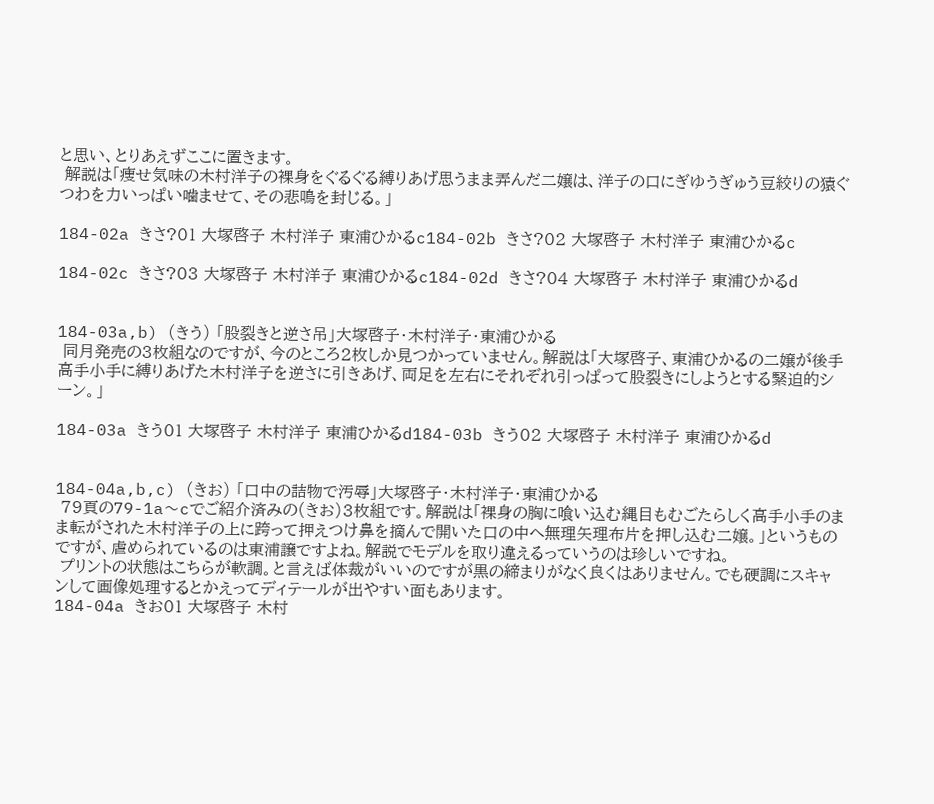と思い、とりあえずここに置きます。
 解説は「痩せ気味の木村洋子の裸身をぐるぐる縛りあげ思うまま弄んだ二嬢は、洋子の口にぎゆうぎゅう豆絞りの猿ぐつわを力いっぱい噛ませて、その悲鳴を封じる。」

184-02a きさ?01 大塚啓子 木村洋子 東浦ひかるc184-02b きさ?02 大塚啓子 木村洋子 東浦ひかるc

184-02c きさ?03 大塚啓子 木村洋子 東浦ひかるc184-02d きさ?04 大塚啓子 木村洋子 東浦ひかるd


184-03a,b) (きう) 「股裂きと逆さ吊」大塚啓子・木村洋子・東浦ひかる
 同月発売の3枚組なのですが、今のところ2枚しか見つかっていません。解説は「大塚啓子、東浦ひかるの二嬢が後手高手小手に縛りあげた木村洋子を逆さに引きあげ、両足を左右にそれぞれ引っぱって股裂きにしようとする緊迫的シーン。」

184-03a きう01 大塚啓子 木村洋子 東浦ひかるd184-03b きう02 大塚啓子 木村洋子 東浦ひかるd


184-04a,b,c) (きお) 「口中の詰物で汚辱」大塚啓子・木村洋子・東浦ひかる
 79頁の79-1a〜cでご紹介済みの(きお)3枚組です。解説は「裸身の胸に喰い込む縄目もむごたらしく高手小手のまま転がされた木村洋子の上に跨って押えつけ鼻を摘んで開いた口の中へ無理矢理布片を押し込む二嬢。」というものですが、虐められているのは東浦譲ですよね。解説でモデルを取り違えるっていうのは珍しいですね。
 プリントの状態はこちらが軟調。と言えば体裁がいいのですが黒の締まりがなく良くはありません。でも硬調にスキャンして画像処理するとかえってディテールが出やすい面もあります。
184-04a きお01 大塚啓子 木村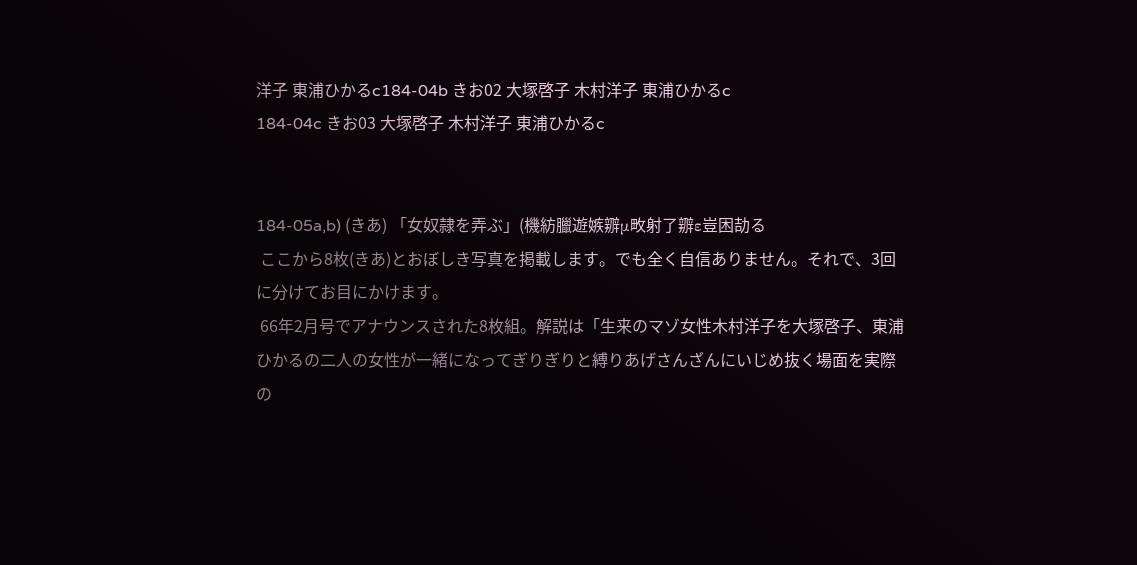洋子 東浦ひかるc184-04b きお02 大塚啓子 木村洋子 東浦ひかるc
184-04c きお03 大塚啓子 木村洋子 東浦ひかるc


184-05a,b) (きあ) 「女奴隷を弄ぶ」(機紡臘遊嫉辧μ畋射了辧ε豈困劼る
 ここから8枚(きあ)とおぼしき写真を掲載します。でも全く自信ありません。それで、3回に分けてお目にかけます。
 66年2月号でアナウンスされた8枚組。解説は「生来のマゾ女性木村洋子を大塚啓子、東浦ひかるの二人の女性が一緒になってぎりぎりと縛りあげさんざんにいじめ抜く場面を実際の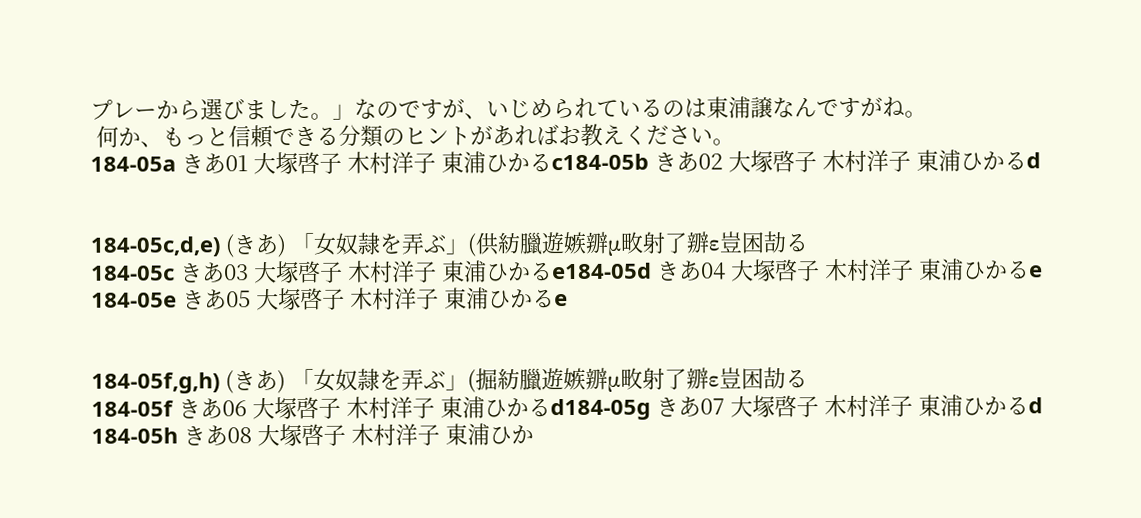プレーから選びました。」なのですが、いじめられているのは東浦譲なんですがね。
 何か、もっと信頼できる分類のヒントがあればお教えください。
184-05a きあ01 大塚啓子 木村洋子 東浦ひかるc184-05b きあ02 大塚啓子 木村洋子 東浦ひかるd


184-05c,d,e) (きあ) 「女奴隷を弄ぶ」(供紡臘遊嫉辧μ畋射了辧ε豈困劼る
184-05c きあ03 大塚啓子 木村洋子 東浦ひかるe184-05d きあ04 大塚啓子 木村洋子 東浦ひかるe
184-05e きあ05 大塚啓子 木村洋子 東浦ひかるe


184-05f,g,h) (きあ) 「女奴隷を弄ぶ」(掘紡臘遊嫉辧μ畋射了辧ε豈困劼る
184-05f きあ06 大塚啓子 木村洋子 東浦ひかるd184-05g きあ07 大塚啓子 木村洋子 東浦ひかるd
184-05h きあ08 大塚啓子 木村洋子 東浦ひか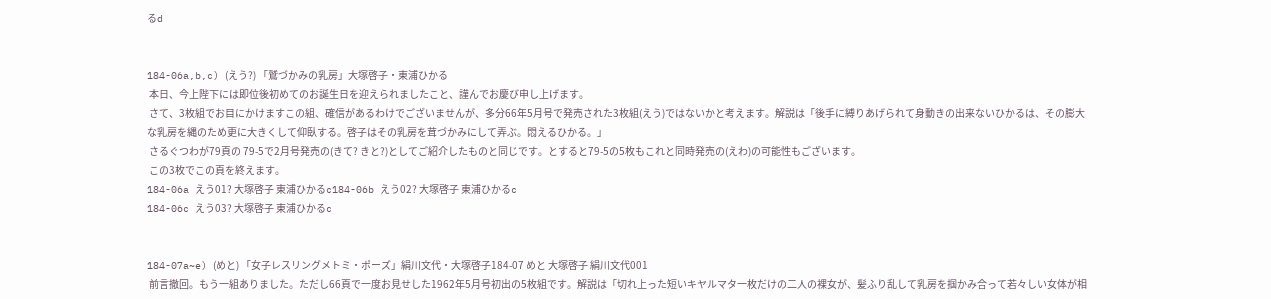るd


184-06a,b,c) (えう?) 「鷲づかみの乳房」大塚啓子・東浦ひかる
 本日、今上陛下には即位後初めてのお誕生日を迎えられましたこと、謹んでお慶び申し上げます。
 さて、3枚組でお目にかけますこの組、確信があるわけでございませんが、多分66年5月号で発売された3枚組(えう)ではないかと考えます。解説は「後手に縛りあげられて身動きの出来ないひかるは、その膨大な乳房を縄のため更に大きくして仰臥する。啓子はその乳房を茸づかみにして弄ぶ。悶えるひかる。」
 さるぐつわが79頁の 79-5で2月号発売の(きて? きと?)としてご紹介したものと同じです。とすると79-5の5枚もこれと同時発売の(えわ)の可能性もございます。
 この3枚でこの頁を終えます。
184-06a えう01? 大塚啓子 東浦ひかるc184-06b えう02? 大塚啓子 東浦ひかるc
184-06c えう03? 大塚啓子 東浦ひかるc


184-07a~e) (めと) 「女子レスリングメトミ・ポーズ」絹川文代・大塚啓子184-07 めと 大塚啓子 絹川文代001
 前言撤回。もう一組ありました。ただし66頁で一度お見せした1962年5月号初出の5枚組です。解説は「切れ上った短いキヤルマタ一枚だけの二人の裸女が、髪ふり乱して乳房を掴かみ合って若々しい女体が相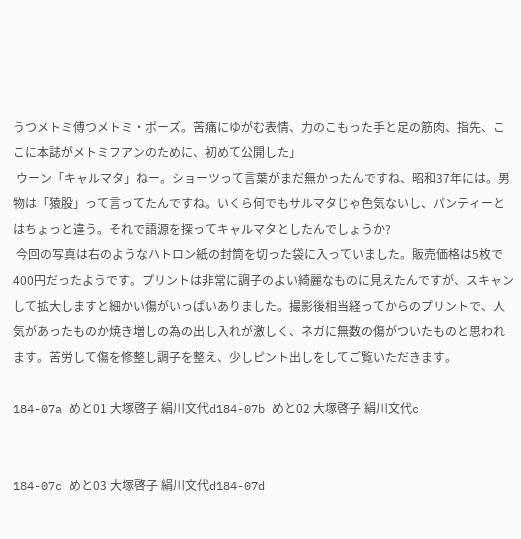うつメトミ傅つメトミ・ポーズ。苦痛にゆがむ表情、力のこもった手と足の筋肉、指先、ここに本誌がメトミフアンのために、初めて公開した」
 ウーン「キャルマタ」ねー。ショーツって言葉がまだ無かったんですね、昭和37年には。男物は「猿股」って言ってたんですね。いくら何でもサルマタじゃ色気ないし、パンティーとはちょっと違う。それで語源を探ってキャルマタとしたんでしょうか?
 今回の写真は右のようなハトロン紙の封筒を切った袋に入っていました。販売価格は5枚で400円だったようです。プリントは非常に調子のよい綺麗なものに見えたんですが、スキャンして拡大しますと細かい傷がいっぱいありました。撮影後相当経ってからのプリントで、人気があったものか焼き増しの為の出し入れが激しく、ネガに無数の傷がついたものと思われます。苦労して傷を修整し調子を整え、少しピント出しをしてご覧いただきます。

184-07a めと01 大塚啓子 絹川文代d184-07b めと02 大塚啓子 絹川文代c


184-07c めと03 大塚啓子 絹川文代d184-07d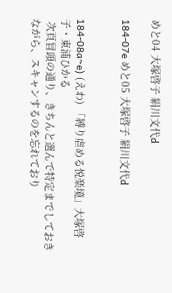めと04 大塚啓子 絹川文代d

184-07e めと05 大塚啓子 絹川文代d


184-08a~e) (えわ) 「縛り虐める悦楽境」大塚啓子・東浦ひかる
 次頁冒頭の通り、きちんと選んで特定までしておきながら、スキャンするのを忘れており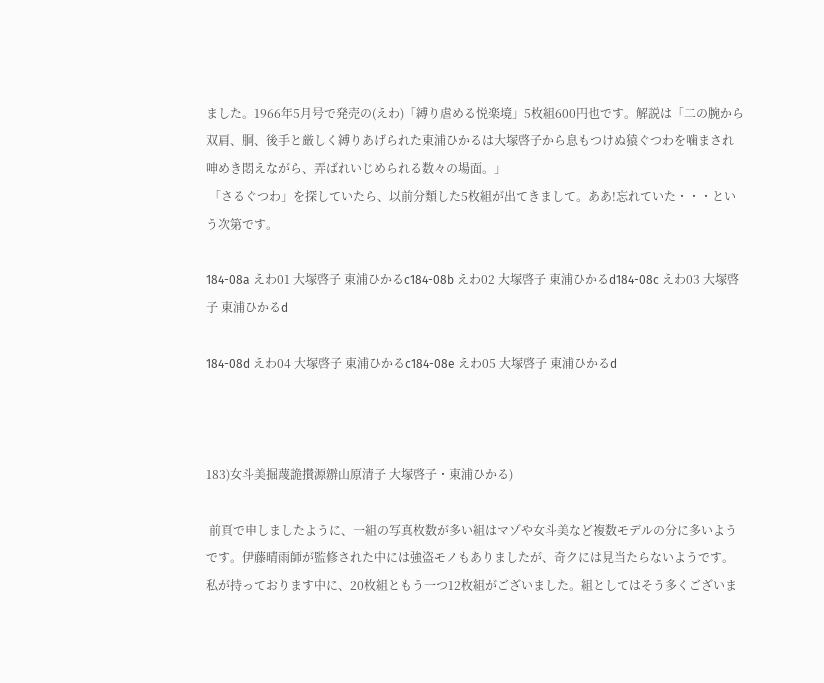ました。1966年5月号で発売の(えわ)「縛り虐める悦楽境」5枚組600円也です。解説は「二の腕から双肩、胴、後手と厳しく縛りあげられた東浦ひかるは大塚啓子から息もつけぬ猿ぐつわを噛まされ呻めき悶えながら、弄ばれいじめられる数々の場面。」
 「さるぐつわ」を探していたら、以前分類した5枚組が出てきまして。ああ!忘れていた・・・という次第です。

184-08a えわ01 大塚啓子 東浦ひかるc184-08b えわ02 大塚啓子 東浦ひかるd184-08c えわ03 大塚啓子 東浦ひかるd

184-08d えわ04 大塚啓子 東浦ひかるc184-08e えわ05 大塚啓子 東浦ひかるd



183)女斗美掘蔑詭攅源辧山原清子 大塚啓子・東浦ひかる)

 前頁で申しましたように、一組の写真枚数が多い組はマゾや女斗美など複数モデルの分に多いようです。伊藤晴雨師が監修された中には強盗モノもありましたが、奇クには見当たらないようです。私が持っております中に、20枚組ともう一つ12枚組がございました。組としてはそう多くございま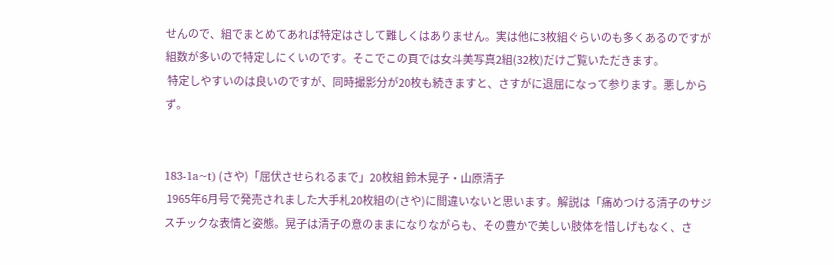せんので、組でまとめてあれば特定はさして難しくはありません。実は他に3枚組ぐらいのも多くあるのですが組数が多いので特定しにくいのです。そこでこの頁では女斗美写真2組(32枚)だけご覧いただきます。
 特定しやすいのは良いのですが、同時撮影分が20枚も続きますと、さすがに退屈になって参ります。悪しからず。


183-1a~t) (さや)「屈伏させられるまで」20枚組 鈴木晃子・山原清子
 1965年6月号で発売されました大手札20枚組の(さや)に間違いないと思います。解説は「痛めつける清子のサジスチックな表情と姿態。晃子は清子の意のままになりながらも、その豊かで美しい肢体を惜しげもなく、さ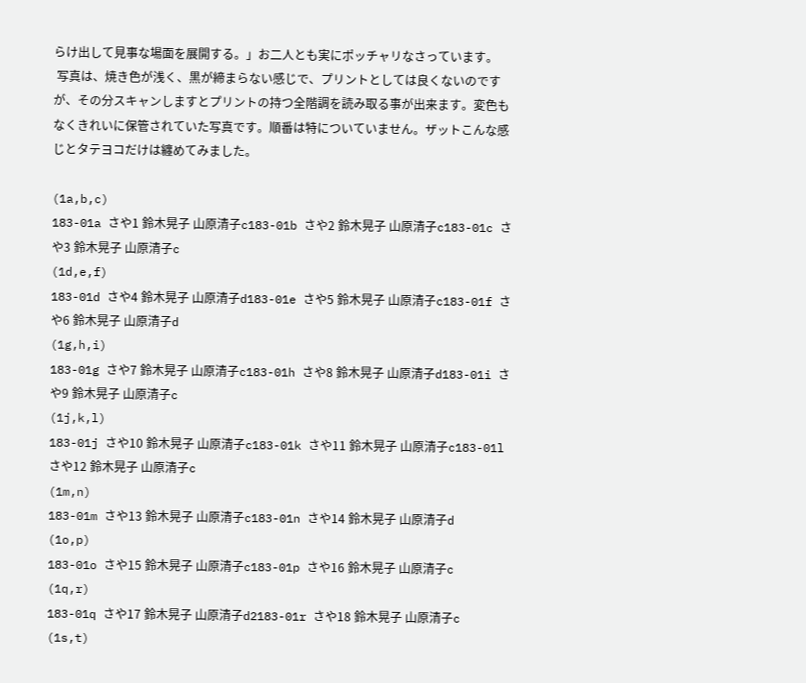らけ出して見事な場面を展開する。」お二人とも実にポッチャリなさっています。
 写真は、焼き色が浅く、黒が締まらない感じで、プリントとしては良くないのですが、その分スキャンしますとプリントの持つ全階調を読み取る事が出来ます。変色もなくきれいに保管されていた写真です。順番は特についていません。ザットこんな感じとタテヨコだけは纏めてみました。

(1a,b,c)
183-01a さや1 鈴木晃子 山原清子c183-01b さや2 鈴木晃子 山原清子c183-01c さや3 鈴木晃子 山原清子c
(1d,e,f)
183-01d さや4 鈴木晃子 山原清子d183-01e さや5 鈴木晃子 山原清子c183-01f さや6 鈴木晃子 山原清子d
(1g,h,i)
183-01g さや7 鈴木晃子 山原清子c183-01h さや8 鈴木晃子 山原清子d183-01i さや9 鈴木晃子 山原清子c
(1j,k,l)
183-01j さや10 鈴木晃子 山原清子c183-01k さや11 鈴木晃子 山原清子c183-01l さや12 鈴木晃子 山原清子c
(1m,n)
183-01m さや13 鈴木晃子 山原清子c183-01n さや14 鈴木晃子 山原清子d
(1o,p)
183-01o さや15 鈴木晃子 山原清子c183-01p さや16 鈴木晃子 山原清子c
(1q,r)
183-01q さや17 鈴木晃子 山原清子d2183-01r さや18 鈴木晃子 山原清子c
(1s,t)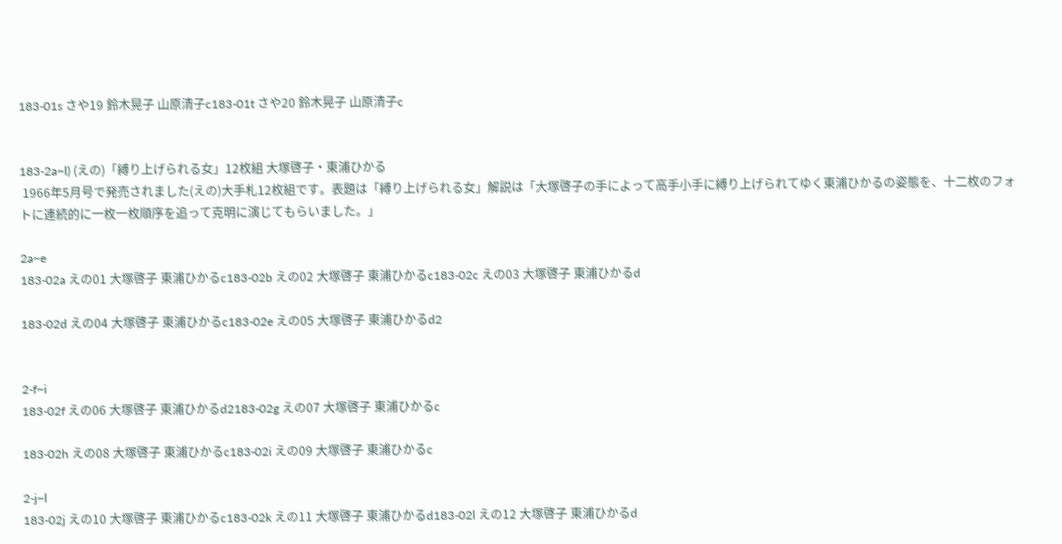183-01s さや19 鈴木晃子 山原清子c183-01t さや20 鈴木晃子 山原清子c


183-2a~l) (えの)「縛り上げられる女」12枚組 大塚啓子・東浦ひかる
 1966年5月号で発売されました(えの)大手札12枚組です。表題は「縛り上げられる女」解説は「大塚啓子の手によって高手小手に縛り上げられてゆく東浦ひかるの姿態を、十二枚のフォトに連続的に一枚一枚順序を追って克明に演じてもらいました。」

2a~e
183-02a えの01 大塚啓子 東浦ひかるc183-02b えの02 大塚啓子 東浦ひかるc183-02c えの03 大塚啓子 東浦ひかるd

183-02d えの04 大塚啓子 東浦ひかるc183-02e えの05 大塚啓子 東浦ひかるd2


2-f~i
183-02f えの06 大塚啓子 東浦ひかるd2183-02g えの07 大塚啓子 東浦ひかるc

183-02h えの08 大塚啓子 東浦ひかるc183-02i えの09 大塚啓子 東浦ひかるc

2-j~l
183-02j えの10 大塚啓子 東浦ひかるc183-02k えの11 大塚啓子 東浦ひかるd183-02l えの12 大塚啓子 東浦ひかるd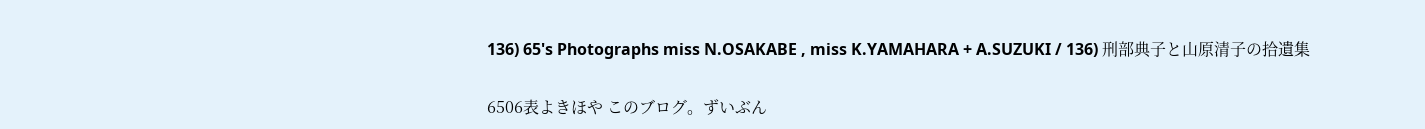136) 65's Photographs miss N.OSAKABE , miss K.YAMAHARA + A.SUZUKI / 136) 刑部典子と山原清子の拾遺集

6506表よきほや このブログ。ずいぶん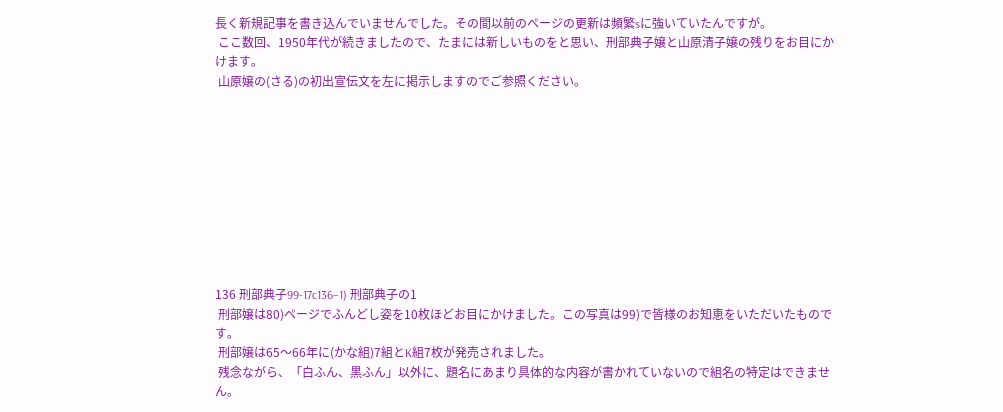長く新規記事を書き込んでいませんでした。その間以前のページの更新は頻繁sに強いていたんですが。
 ここ数回、1950年代が続きましたので、たまには新しいものをと思い、刑部典子嬢と山原清子嬢の残りをお目にかけます。
 山原嬢の(さる)の初出宣伝文を左に掲示しますのでご参照ください。










136 刑部典子99-17c136−1) 刑部典子の1
 刑部嬢は80)ページでふんどし姿を10枚ほどお目にかけました。この写真は99)で皆様のお知恵をいただいたものです。
 刑部嬢は65〜66年に(かな組)7組とK組7枚が発売されました。
 残念ながら、「白ふん、黒ふん」以外に、題名にあまり具体的な内容が書かれていないので組名の特定はできません。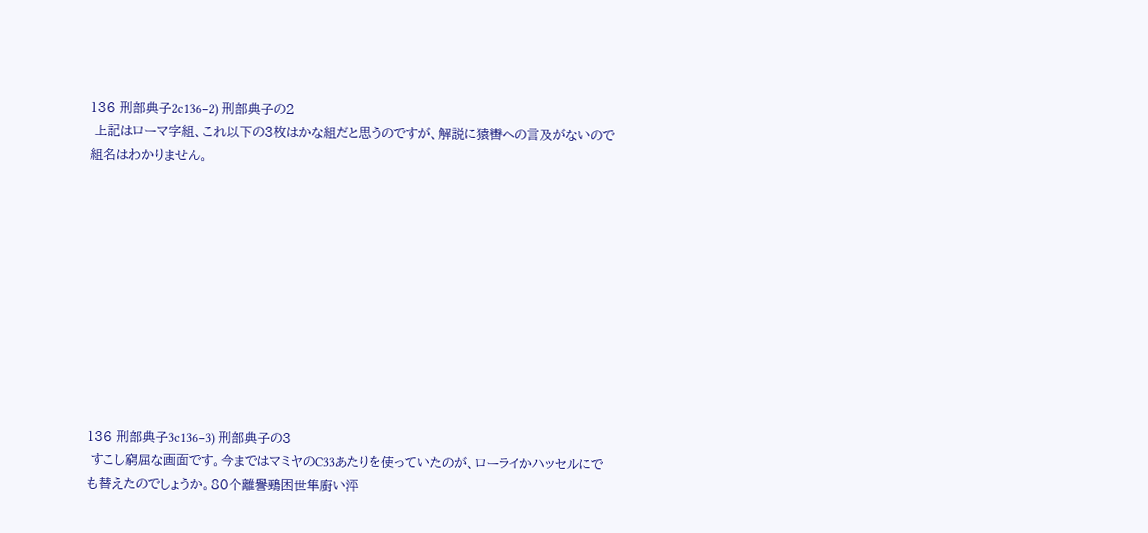136 刑部典子2c136−2) 刑部典子の2
 上記はローマ字組、これ以下の3枚はかな組だと思うのですが、解説に猿轡への言及がないので組名はわかりません。











136 刑部典子3c136−3) 刑部典子の3
 すこし窮屈な画面です。今まではマミヤのC33あたりを使っていたのが、ローライかハッセルにでも替えたのでしょうか。80个離譽鵐困世隼廚い泙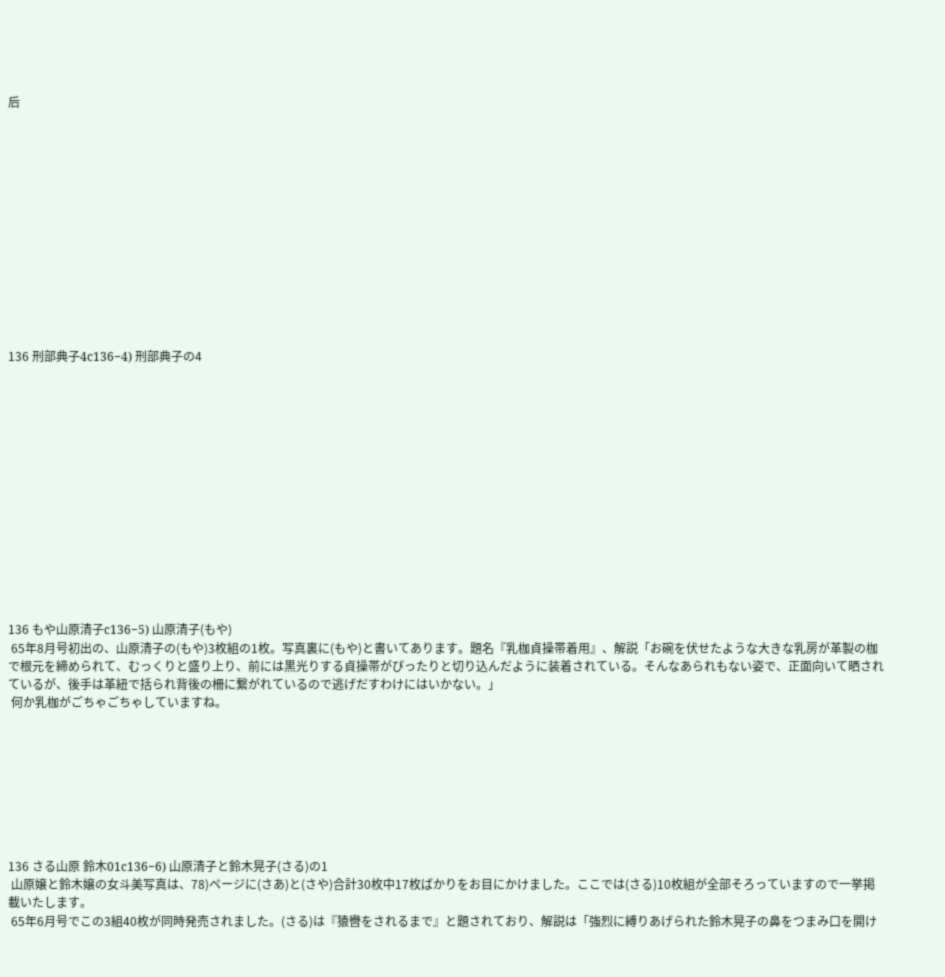后













136 刑部典子4c136−4) 刑部典子の4














136 もや山原清子c136−5) 山原清子(もや)
 65年8月号初出の、山原清子の(もや)3枚組の1枚。写真裏に(もや)と書いてあります。題名『乳枷貞操帯着用』、解説「お碗を伏せたような大きな乳房が革製の枷で根元を締められて、むっくりと盛り上り、前には黒光りする貞操帯がぴったりと切り込んだように装着されている。そんなあられもない姿で、正面向いて晒されているが、後手は革紐で括られ背後の柵に繋がれているので逃げだすわけにはいかない。」
 何か乳枷がごちゃごちゃしていますね。








136 さる山原 鈴木01c136−6) 山原清子と鈴木晃子(さる)の1
 山原嬢と鈴木嬢の女斗美写真は、78)ページに(さあ)と(さや)合計30枚中17枚ばかりをお目にかけました。ここでは(さる)10枚組が全部そろっていますので一挙掲載いたします。
 65年6月号でこの3組40枚が同時発売されました。(さる)は『猿轡をされるまで』と題されており、解説は「強烈に縛りあげられた鈴木晃子の鼻をつまみ口を開け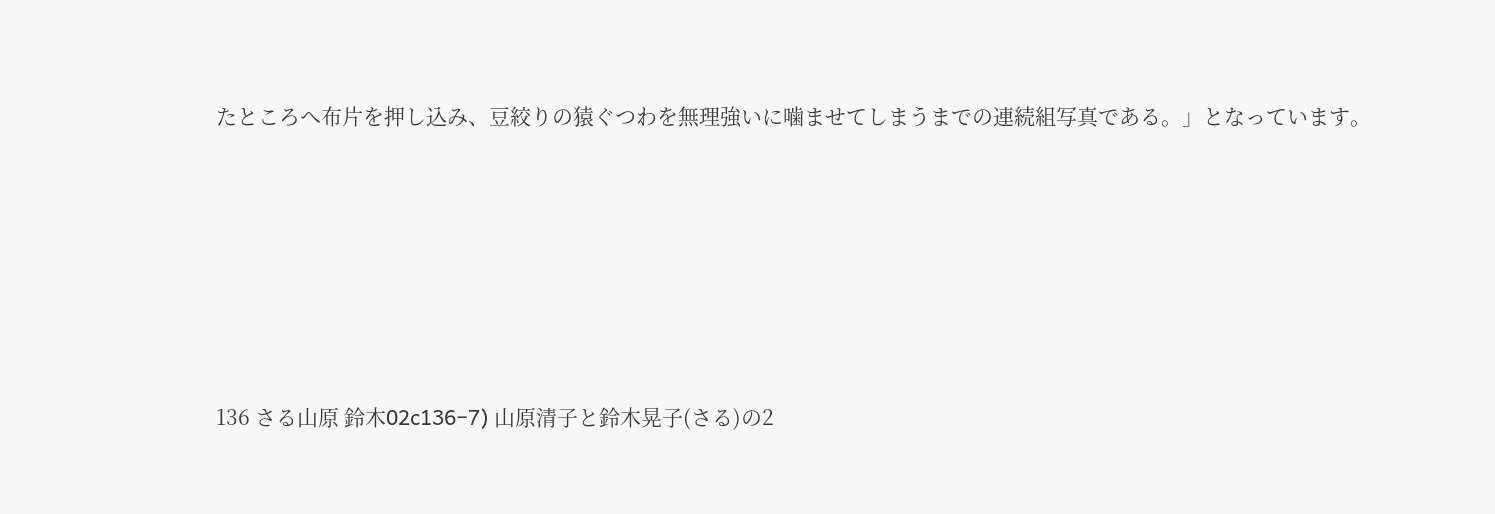たところへ布片を押し込み、豆絞りの猿ぐつわを無理強いに噛ませてしまうまでの連続組写真である。」となっています。








136 さる山原 鈴木02c136−7) 山原清子と鈴木晃子(さる)の2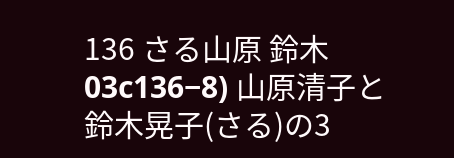136 さる山原 鈴木03c136−8) 山原清子と鈴木晃子(さる)の3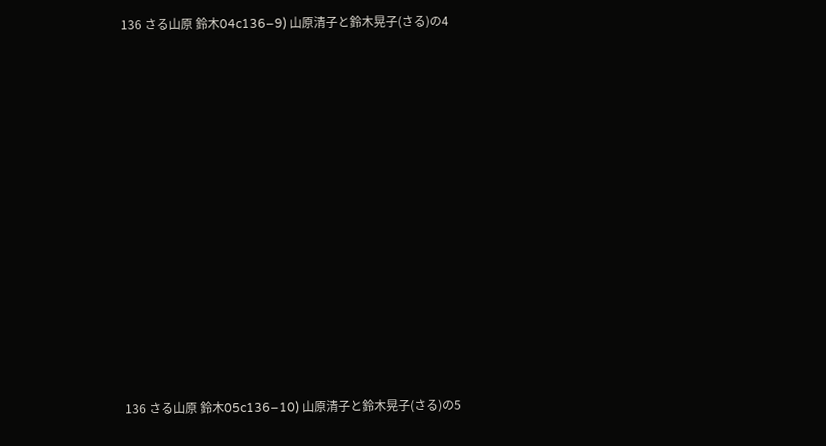136 さる山原 鈴木04c136−9) 山原清子と鈴木晃子(さる)の4














136 さる山原 鈴木05c136−10) 山原清子と鈴木晃子(さる)の5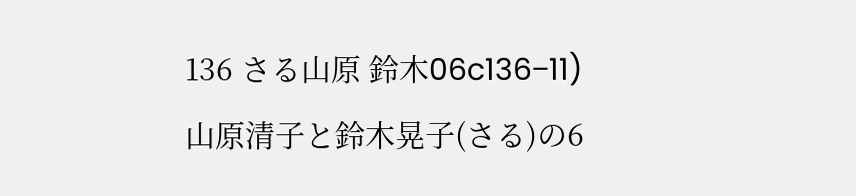136 さる山原 鈴木06c136−11) 山原清子と鈴木晃子(さる)の6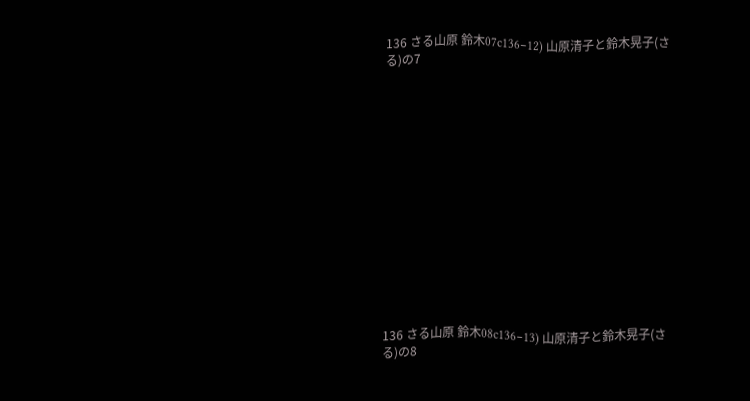136 さる山原 鈴木07c136−12) 山原清子と鈴木晃子(さる)の7















136 さる山原 鈴木08c136−13) 山原清子と鈴木晃子(さる)の8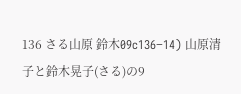136 さる山原 鈴木09c136−14) 山原清子と鈴木晃子(さる)の9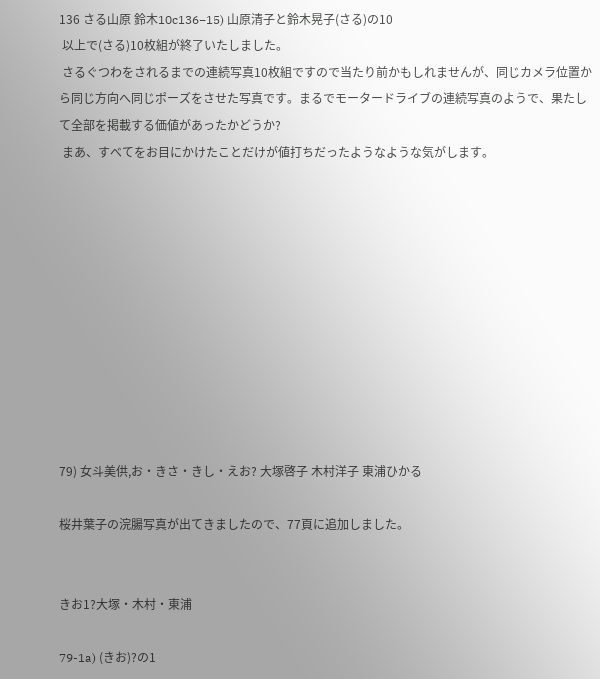136 さる山原 鈴木10c136−15) 山原清子と鈴木晃子(さる)の10
 以上で(さる)10枚組が終了いたしました。
 さるぐつわをされるまでの連続写真10枚組ですので当たり前かもしれませんが、同じカメラ位置から同じ方向へ同じポーズをさせた写真です。まるでモータードライブの連続写真のようで、果たして全部を掲載する価値があったかどうか?
 まあ、すべてをお目にかけたことだけが値打ちだったようなような気がします。











79) 女斗美供,お・きさ・きし・えお? 大塚啓子 木村洋子 東浦ひかる

桜井葉子の浣腸写真が出てきましたので、77頁に追加しました。


きお1?大塚・木村・東浦

79-1a) (きお)?の1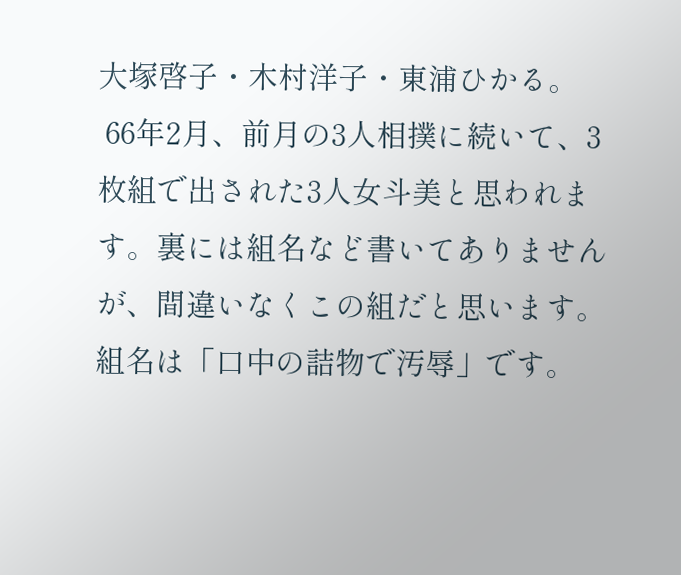大塚啓子・木村洋子・東浦ひかる。
 66年2月、前月の3人相撲に続いて、3枚組で出された3人女斗美と思われます。裏には組名など書いてありませんが、間違いなくこの組だと思います。組名は「口中の詰物で汚辱」です。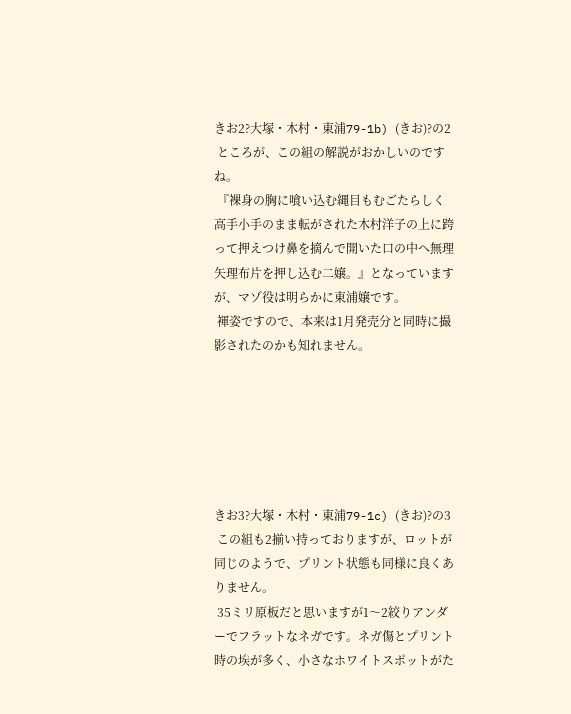きお2?大塚・木村・東浦79-1b) (きお)?の2
 ところが、この組の解説がおかしいのですね。
 『裸身の胸に喰い込む縄目もむごたらしく高手小手のまま転がされた木村洋子の上に跨って押えつけ鼻を摘んで開いた口の中へ無理矢理布片を押し込む二嬢。』となっていますが、マゾ役は明らかに東浦嬢です。
 褌姿ですので、本来は1月発売分と同時に撮影されたのかも知れません。






きお3?大塚・木村・東浦79-1c) (きお)?の3
 この組も2揃い持っておりますが、ロットが同じのようで、プリント状態も同様に良くありません。
 35ミリ原板だと思いますが1〜2絞りアンダーでフラットなネガです。ネガ傷とプリント時の埃が多く、小さなホワイトスポットがた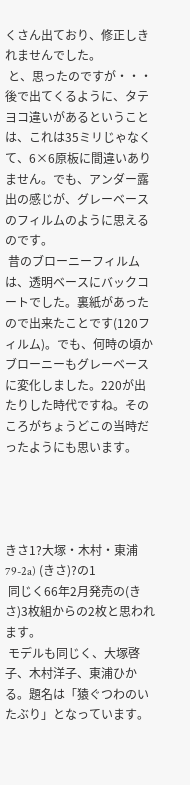くさん出ており、修正しきれませんでした。
 と、思ったのですが・・・後で出てくるように、タテヨコ違いがあるということは、これは35ミリじゃなくて、6×6原板に間違いありません。でも、アンダー露出の感じが、グレーベースのフィルムのように思えるのです。
 昔のブローニーフィルムは、透明ベースにバックコートでした。裏紙があったので出来たことです(120フィルム)。でも、何時の頃かブローニーもグレーベースに変化しました。220が出たりした時代ですね。そのころがちょうどこの当時だったようにも思います。




きさ1?大塚・木村・東浦79-2a) (きさ)?の1
 同じく66年2月発売の(きさ)3枚組からの2枚と思われます。
 モデルも同じく、大塚啓子、木村洋子、東浦ひかる。題名は「猿ぐつわのいたぶり」となっています。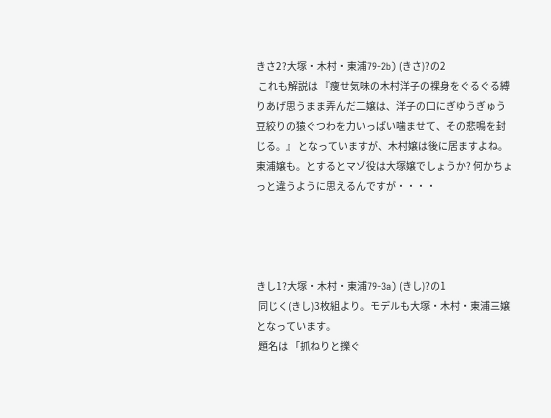きさ2?大塚・木村・東浦79-2b) (きさ)?の2
 これも解説は 『痩せ気味の木村洋子の裸身をぐるぐる縛りあげ思うまま弄んだ二嬢は、洋子の口にぎゆうぎゅう豆絞りの猿ぐつわを力いっぱい噛ませて、その悲鳴を封じる。』 となっていますが、木村嬢は後に居ますよね。東浦嬢も。とするとマゾ役は大塚嬢でしょうか? 何かちょっと違うように思えるんですが・・・・




きし1?大塚・木村・東浦79-3a) (きし)?の1
 同じく(きし)3枚組より。モデルも大塚・木村・東浦三嬢となっています。
 題名は 「抓ねりと擽ぐ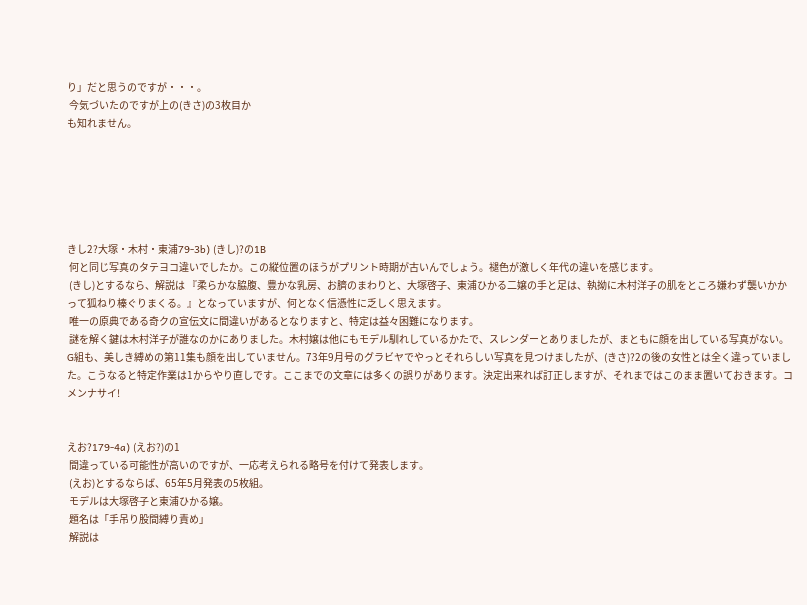り」だと思うのですが・・・。
 今気づいたのですが上の(きさ)の3枚目か
も知れません。






きし2?大塚・木村・東浦79-3b) (きし)?の1B
 何と同じ写真のタテヨコ違いでしたか。この縦位置のほうがプリント時期が古いんでしょう。褪色が激しく年代の違いを感じます。
 (きし)とするなら、解説は 『柔らかな脇腹、豊かな乳房、お臍のまわりと、大塚啓子、東浦ひかる二嬢の手と足は、執拗に木村洋子の肌をところ嫌わず襲いかかって狐ねり榛ぐりまくる。』となっていますが、何となく信憑性に乏しく思えます。
 唯一の原典である奇クの宣伝文に間違いがあるとなりますと、特定は益々困難になります。
 謎を解く鍵は木村洋子が誰なのかにありました。木村嬢は他にもモデル馴れしているかたで、スレンダーとありましたが、まともに顔を出している写真がない。G組も、美しき縛めの第11集も顔を出していません。73年9月号のグラビヤでやっとそれらしい写真を見つけましたが、(きさ)?2の後の女性とは全く違っていました。こうなると特定作業は1からやり直しです。ここまでの文章には多くの誤りがあります。決定出来れば訂正しますが、それまではこのまま置いておきます。コメンナサイ!


えお?179-4a) (えお?)の1
 間違っている可能性が高いのですが、一応考えられる略号を付けて発表します。
 (えお)とするならば、65年5月発表の5枚組。
 モデルは大塚啓子と東浦ひかる嬢。
 題名は「手吊り股間縛り責め」
 解説は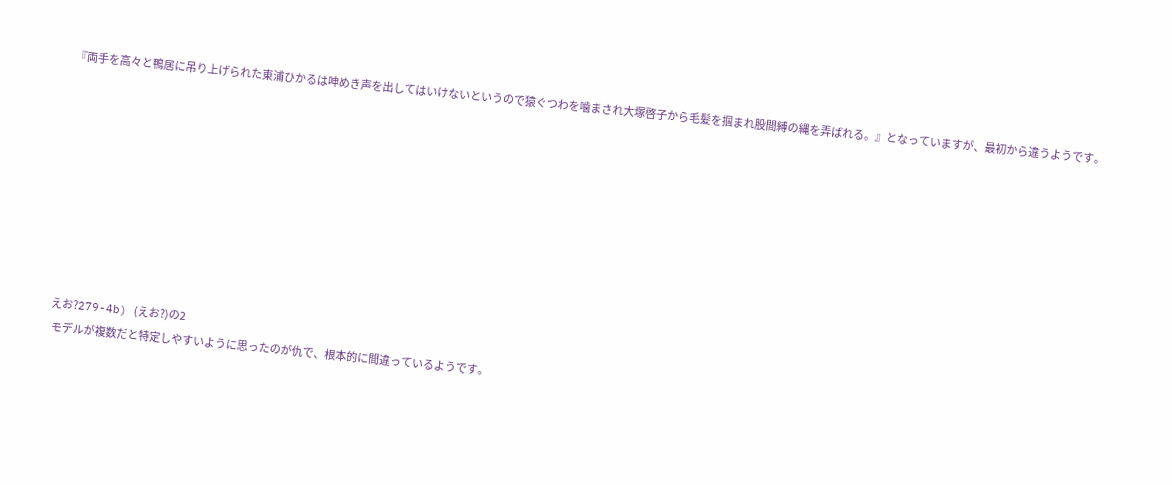『両手を高々と鴨居に吊り上げられた東浦ひかるは呻めき声を出してはいけないというので猿ぐつわを噛まされ大塚啓子から毛髪を掴まれ股間縛の縄を弄ばれる。』となっていますが、最初から違うようです。









えお?279-4b) (えお?)の2
 モデルが複数だと特定しやすいように思ったのが仇で、根本的に間違っているようです。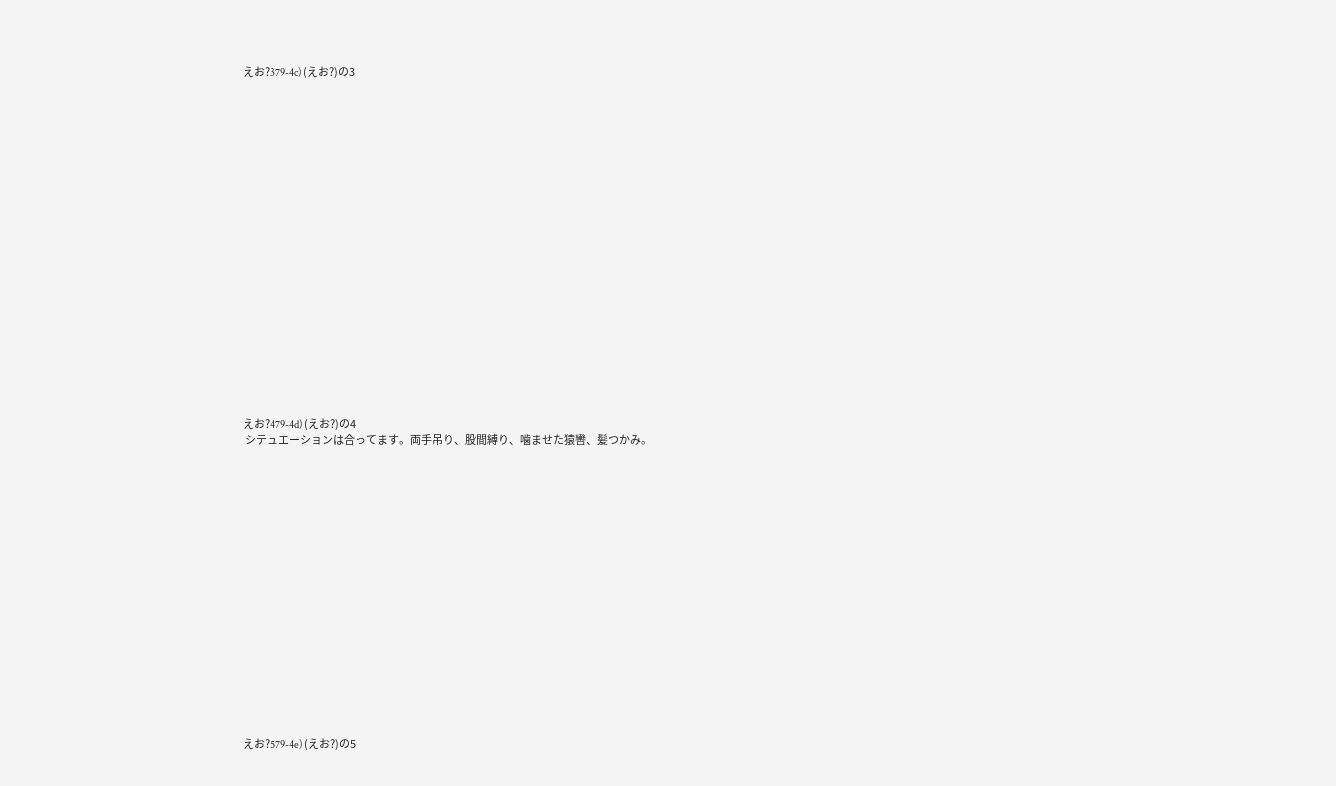えお?379-4c) (えお?)の3





















えお?479-4d) (えお?)の4
 シテュエーションは合ってます。両手吊り、股間縛り、噛ませた猿轡、髪つかみ。


















えお?579-4e) (えお?)の5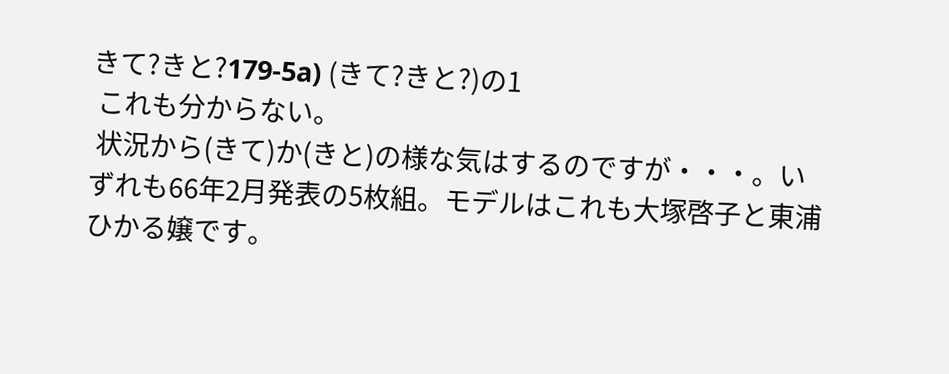きて?きと?179-5a) (きて?きと?)の1
 これも分からない。
 状況から(きて)か(きと)の様な気はするのですが・・・。いずれも66年2月発表の5枚組。モデルはこれも大塚啓子と東浦ひかる嬢です。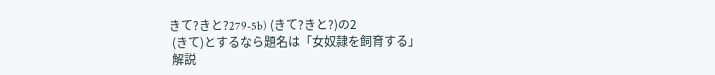きて?きと?279-5b) (きて?きと?)の2
 (きて)とするなら題名は「女奴隷を飼育する」
 解説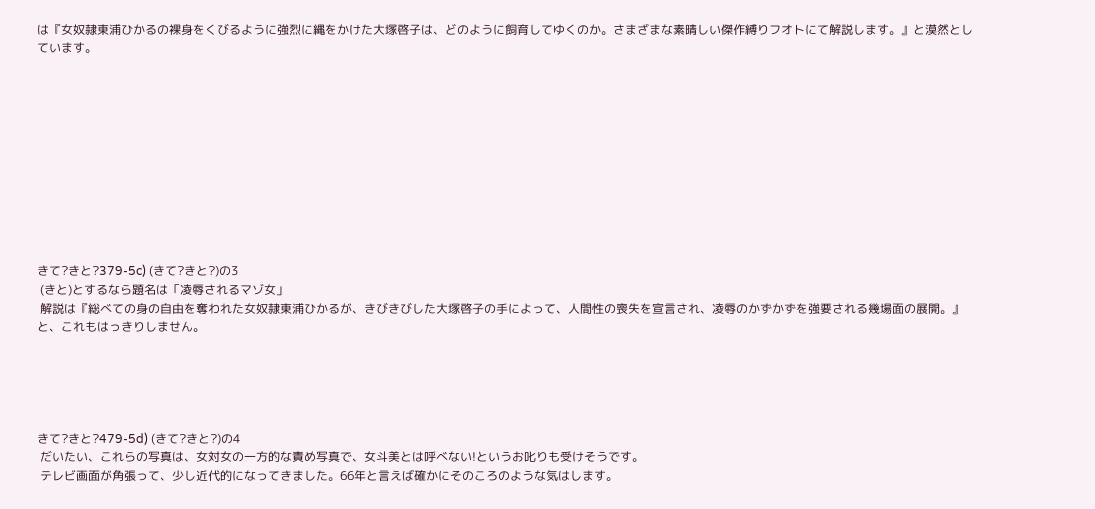は『女奴隷東浦ひかるの裸身をくびるように強烈に縄をかけた大塚啓子は、どのように飼育してゆくのか。さまざまな素晴しい傑作縛りフオトにて解説します。』と漠然としています。











きて?きと?379-5c) (きて?きと?)の3
 (きと)とするなら題名は「凌辱されるマゾ女」
 解説は『総べての身の自由を奪われた女奴隷東浦ひかるが、きびきびした大塚啓子の手によって、人間性の喪失を宣言され、凌辱のかずかずを強要される幾場面の展開。』と、これもはっきりしません。





きて?きと?479-5d) (きて?きと?)の4
 だいたい、これらの写真は、女対女の一方的な責め写真で、女斗美とは呼べない!というお叱りも受けそうです。
 テレビ画面が角張って、少し近代的になってきました。66年と言えば確かにそのころのような気はします。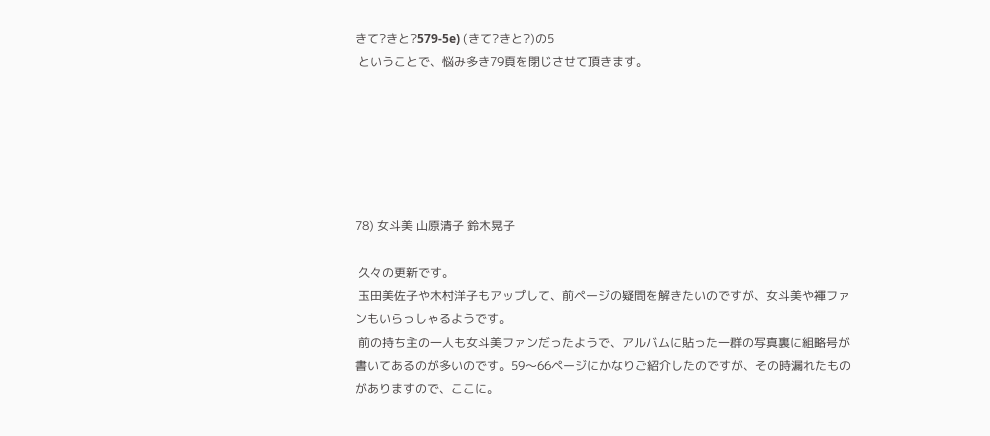きて?きと?579-5e) (きて?きと?)の5
 ということで、悩み多き79頁を閉じさせて頂きます。






78) 女斗美 山原清子 鈴木晃子

 久々の更新です。
 玉田美佐子や木村洋子もアップして、前ページの疑問を解きたいのですが、女斗美や褌ファンもいらっしゃるようです。
 前の持ち主の一人も女斗美ファンだったようで、アルバムに貼った一群の写真裏に組略号が書いてあるのが多いのです。59〜66ページにかなりご紹介したのですが、その時漏れたものがありますので、ここに。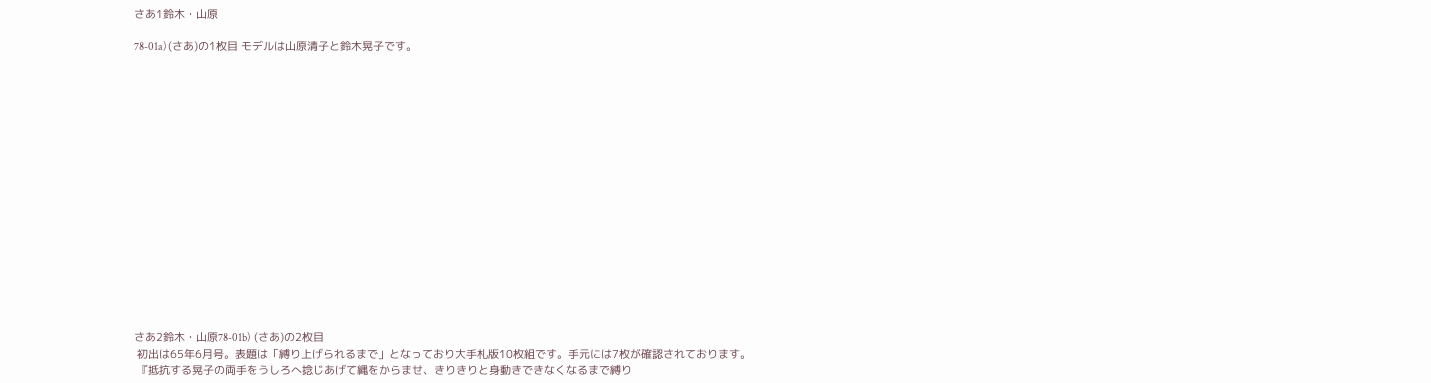さあ1鈴木・山原

78-01a) (さあ)の1枚目 モデルは山原清子と鈴木晃子です。

















さあ2鈴木・山原78-01b)  (さあ)の2枚目
 初出は65年6月号。表題は「縛り上げられるまで」となっており大手札版10枚組です。手元には7枚が確認されております。
 『抵抗する晃子の両手をうしろへ捻じあげて縄をからませ、きりきりと身動きできなくなるまで縛り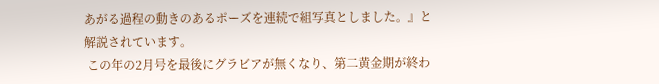あがる過程の動きのあるポーズを連続で組写真としました。』と解説されています。
 この年の2月号を最後にグラビアが無くなり、第二黄金期が終わ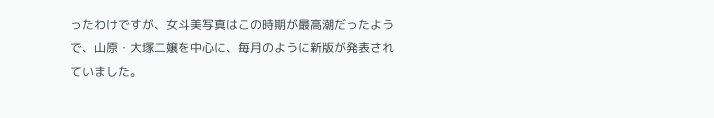ったわけですが、女斗美写真はこの時期が最高潮だったようで、山原・大塚二嬢を中心に、毎月のように新版が発表されていました。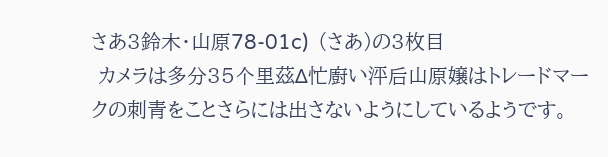さあ3鈴木・山原78-01c)  (さあ)の3枚目
 カメラは多分35个里茲Δ忙廚い泙后山原嬢はトレードマークの刺青をことさらには出さないようにしているようです。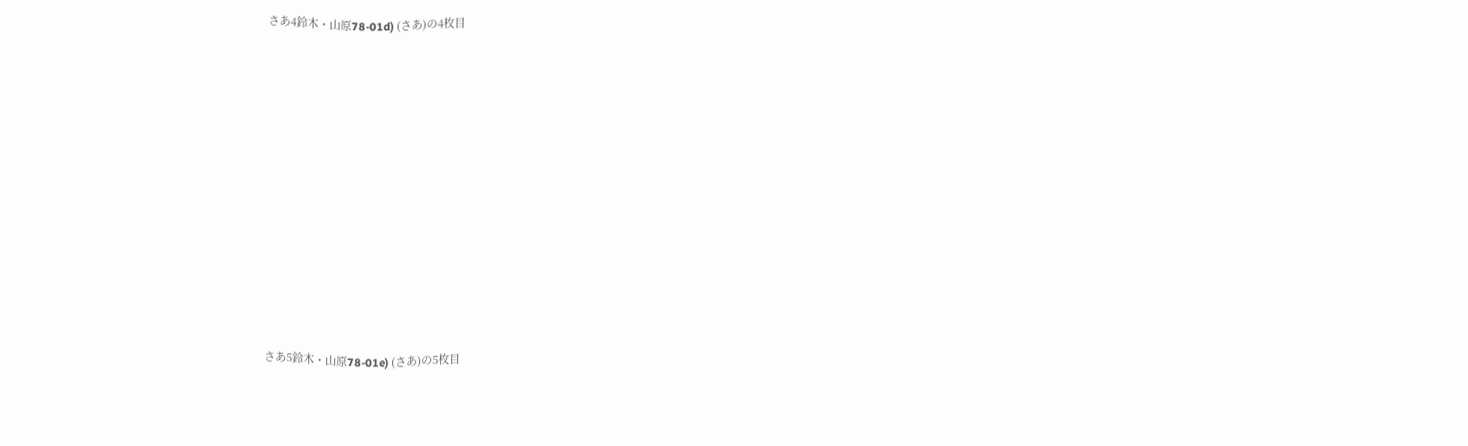さあ4鈴木・山原78-01d) (さあ)の4枚目




















さあ5鈴木・山原78-01e) (さあ)の5枚目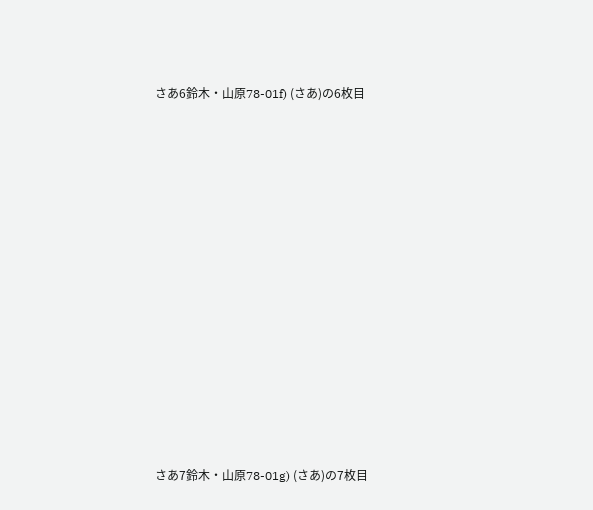さあ6鈴木・山原78-01f) (さあ)の6枚目




















さあ7鈴木・山原78-01g) (さあ)の7枚目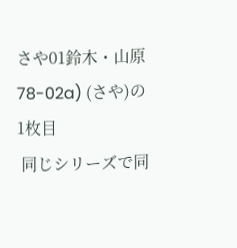さや01鈴木・山原78-02a) (さや)の1枚目
 同じシリーズで同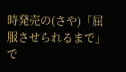時発売の(さや)「屈服させられるまで」で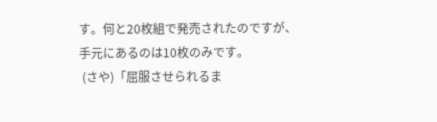す。何と20枚組で発売されたのですが、手元にあるのは10枚のみです。
 (さや)「屈服させられるま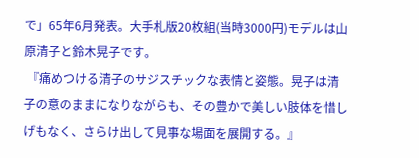で」65年6月発表。大手札版20枚組(当時3000円)モデルは山原清子と鈴木晃子です。
 『痛めつける清子のサジスチックな表情と姿態。晃子は清子の意のままになりながらも、その豊かで美しい肢体を惜しげもなく、さらけ出して見事な場面を展開する。』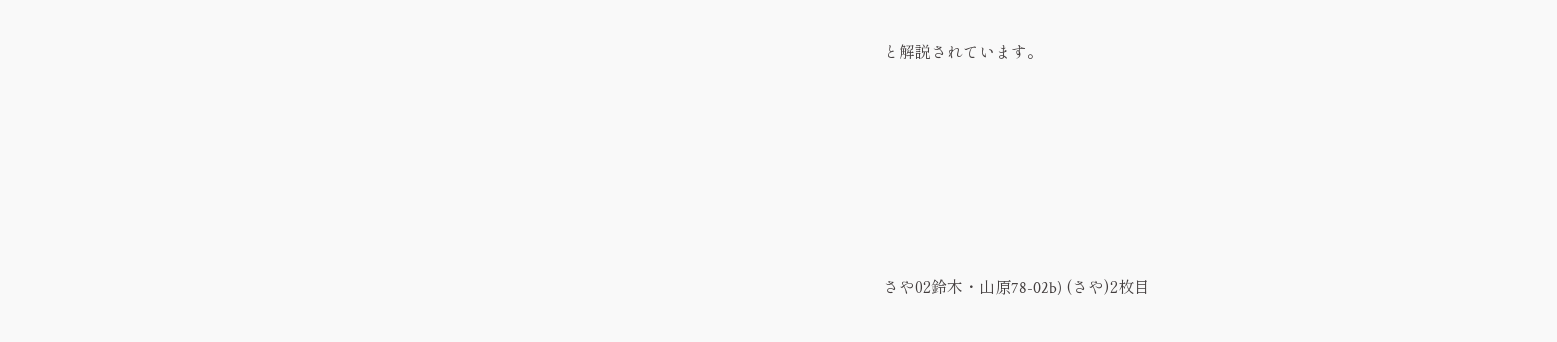と解説されています。











さや02鈴木・山原78-02b) (さや)2枚目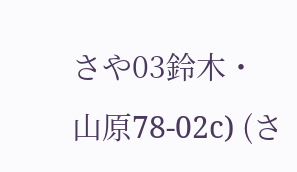さや03鈴木・山原78-02c) (さ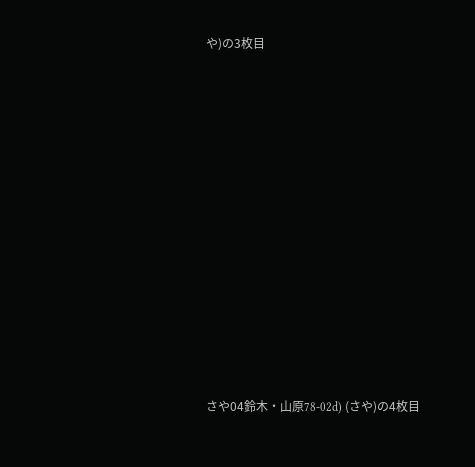や)の3枚目



















さや04鈴木・山原78-02d) (さや)の4枚目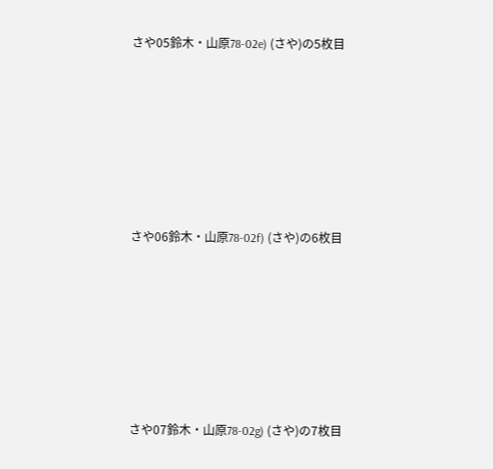さや05鈴木・山原78-02e) (さや)の5枚目









さや06鈴木・山原78-02f) (さや)の6枚目









さや07鈴木・山原78-02g) (さや)の7枚目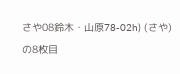さや08鈴木・山原78-02h) (さや)の8枚目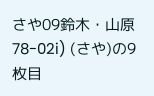さや09鈴木・山原78-02i) (さや)の9枚目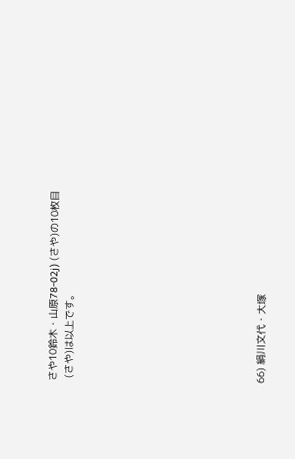さや10鈴木・山原78-02j) (さや)の10枚目
 (さや)は以上です。











66) 絹川文代・大塚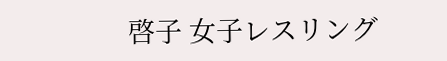啓子 女子レスリング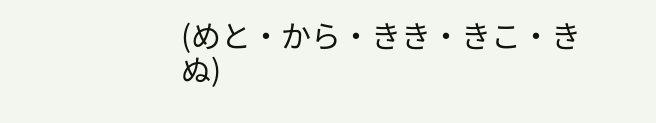(めと・から・きき・きこ・きぬ)